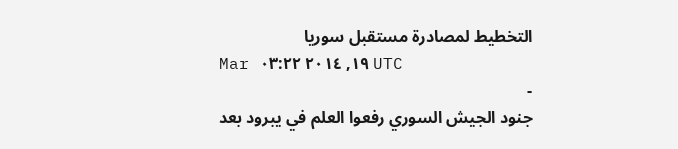التخطيط لمصادرة مستقبل سوريا
Mar ١٩, ٢٠١٤ ٠٣:٢٢ UTC
-
جنود الجيش السوري رفعوا العلم في يبرود بعد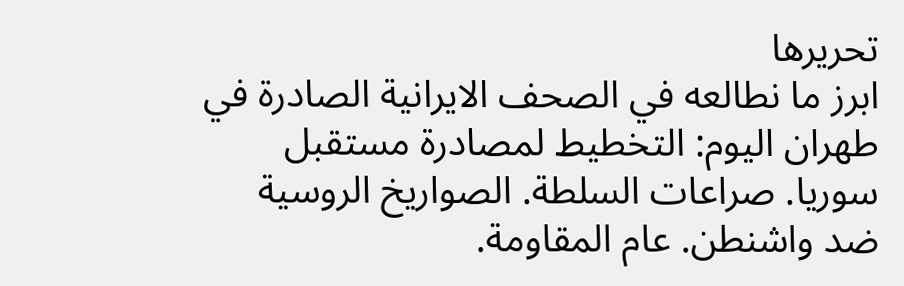تحريرها
ابرز ما نطالعه في الصحف الايرانية الصادرة في طهران اليوم: التخطيط لمصادرة مستقبل سوريا. صراعات السلطة. الصواريخ الروسية ضد واشنطن. عام المقاومة.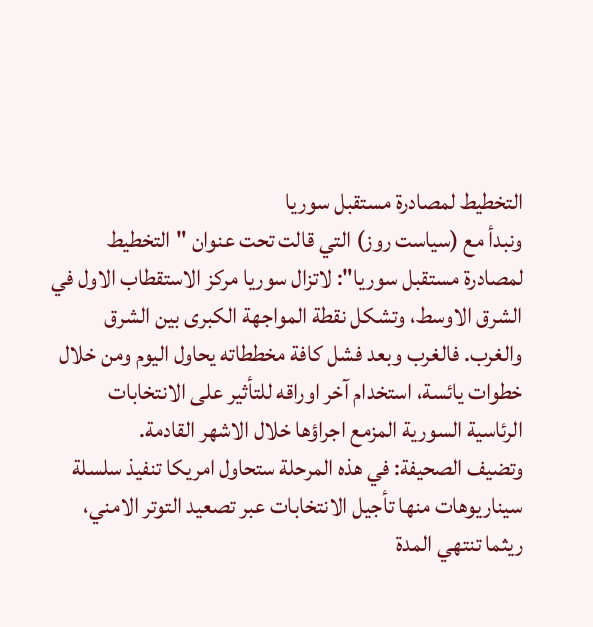التخطيط لمصادرة مستقبل سوريا
ونبدأ مع (سياست روز) التي قالت تحت عنوان "التخطيط لمصادرة مستقبل سوريا": لاتزال سوريا مركز الاستقطاب الاول في الشرق الاوسط، وتشكل نقطة المواجهة الكبرى بين الشرق والغرب. فالغرب وبعد فشل كافة مخططاته يحاول اليوم ومن خلال خطوات يائسة، استخدام آخر اوراقه للتأثير على الانتخابات الرئاسية السورية المزمع اجراؤها خلال الاشهر القادمة.
وتضيف الصحيفة: في هذه المرحلة ستحاول امريكا تنفيذ سلسلة سيناريوهات منها تأجيل الانتخابات عبر تصعيد التوتر الامني، ريثما تنتهي المدة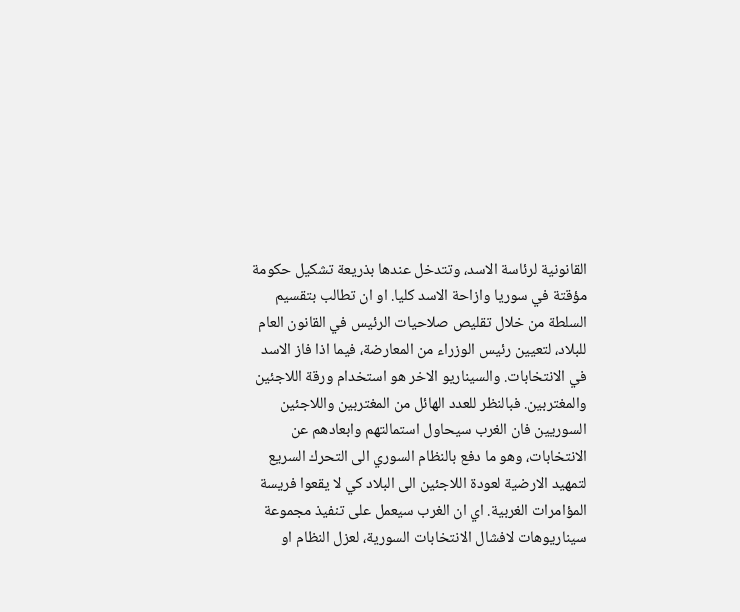القانونية لرئاسة الاسد، وتتدخل عندها بذريعة تشكيل حكومة مؤقتة في سوريا وازاحة الاسد كليا. او ان تطالب بتقسيم السلطة من خلال تقليص صلاحيات الرئيس في القانون العام للبلاد، لتعيين رئيس الوزراء من المعارضة، فيما اذا فاز الاسد في الانتخابات. والسيناريو الاخر هو استخدام ورقة اللاجئين والمغتربين. فبالنظر للعدد الهائل من المغتربين واللاجئين السوريين فان الغرب سيحاول استمالتهم وابعادهم عن الانتخابات، وهو ما دفع بالنظام السوري الى التحرك السريع لتمهيد الارضية لعودة اللاجئين الى البلاد كي لا يقعوا فريسة المؤامرات الغربية. اي ان الغرب سيعمل على تنفيذ مجموعة سيناريوهات لافشال الانتخابات السورية، لعزل النظام او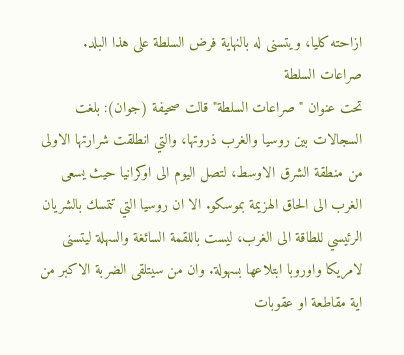ازاحته كليا، ويتسنى له بالنهاية فرض السلطة على هذا البلد.
صراعات السلطة
تحت عنوان "صراعات السلطة" قالت صحيفة (جوان): بلغت السجالات بين روسيا والغرب ذروتها، والتي انطلقت شرارتها الاولى من منطقة الشرق الاوسط، لتصل اليوم الى اوكرانيا حيث يسعى الغرب الى الحاق الهزيمة بموسكو. الا ان روسيا التي تتمسك بالشريان الرئيسي للطاقة الى الغرب، ليست باللقمة السائغة والسهلة ليتسنى لامريكا واوروبا ابتلاعها بسهولة. وان من سيتلقى الضربة الاكبر من اية مقاطعة او عقوبات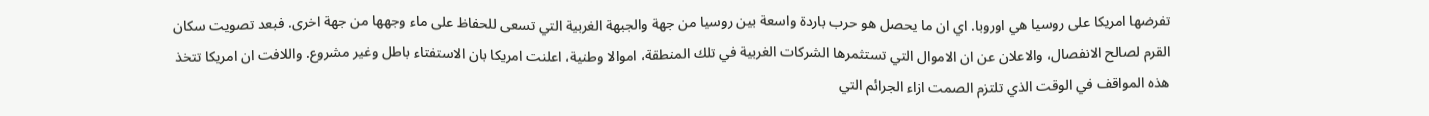تفرضها امريكا على روسيا هي اوروبا. اي ان ما يحصل هو حرب باردة واسعة بين روسيا من جهة والجبهة الغربية التي تسعى للحفاظ على ماء وجهها من جهة اخرى. فبعد تصويت سكان القرم لصالح الانفصال، والاعلان عن ان الاموال التي تستثمرها الشركات الغربية في تلك المنطقة، اموالا وطنية، اعلنت امريكا بان الاستفتاء باطل وغير مشروع. واللافت ان امريكا تتخذ هذه المواقف في الوقت الذي تلتزم الصمت ازاء الجرائم التي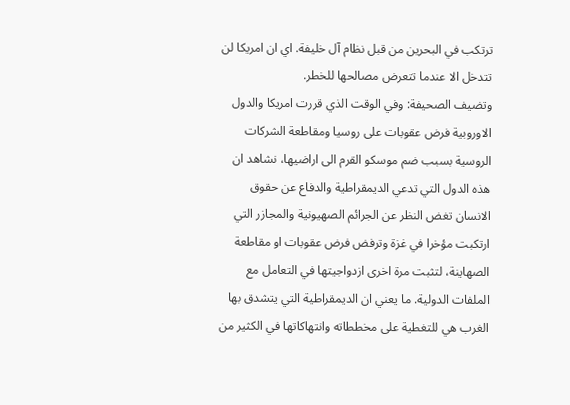ترتكب في البحرين من قبل نظام آل خليفة. اي ان امريكا لن تتدخل الا عندما تتعرض مصالحها للخطر.
وتضيف الصحيفة: وفي الوقت الذي قررت امريكا والدول الاوروبية فرض عقوبات على روسيا ومقاطعة الشركات الروسية بسبب ضم موسكو القرم الى اراضيها، نشاهد ان هذه الدول التي تدعي الديمقراطية والدفاع عن حقوق الانسان تغض النظر عن الجرائم الصهيونية والمجازر التي ارتكبت مؤخرا في غزة وترفض فرض عقوبات او مقاطعة الصهاينة، لتثبت مرة اخرى ازدواجيتها في التعامل مع الملفات الدولية. ما يعني ان الديمقراطية التي يتشدق بها الغرب هي للتغطية على مخططاته وانتهاكاتها في الكثير من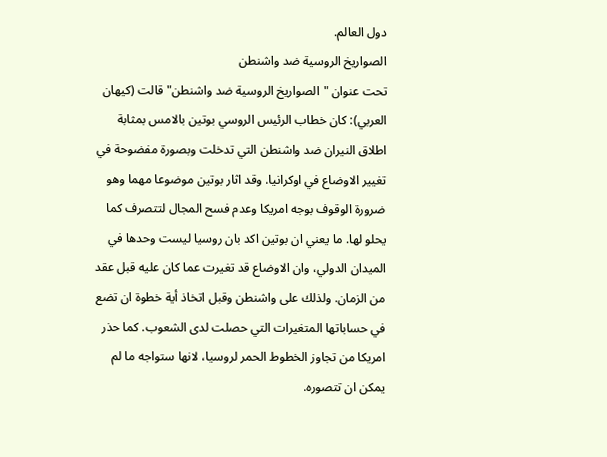دول العالم.
الصواريخ الروسية ضد واشنطن
تحت عنوان "الصواريخ الروسية ضد واشنطن" قالت (كيهان العربي): كان خطاب الرئيس الروسي بوتين بالامس بمثابة اطلاق النيران ضد واشنطن التي تدخلت وبصورة مفضوحة في تغيير الاوضاع في اوكرانيا. وقد اثار بوتين موضوعا مهما وهو ضرورة الوقوف بوجه امريكا وعدم فسح المجال لتتصرف كما يحلو لها. ما يعني ان بوتين اكد بان روسيا ليست وحدها في الميدان الدولي، وان الاوضاع قد تغيرت عما كان عليه قبل عقد من الزمان. ولذلك على واشنطن وقبل اتخاذ أية خطوة ان تضع في حساباتها المتغيرات التي حصلت لدى الشعوب. كما حذر امريكا من تجاوز الخطوط الحمر لروسيا، لانها ستواجه ما لم يمكن ان تتصوره.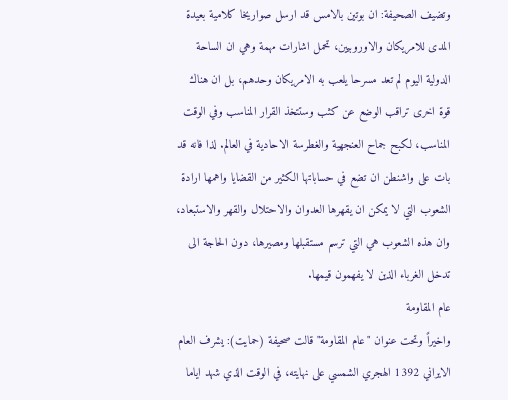وتضيف الصحيفة: ان بوتين بالامس قد ارسل صواريخا كلامية بعيدة المدى للامريكان والاوروبيين، تحمل اشارات مهمة وهي ان الساحة الدولية اليوم لم تعد مسرحا يلعب به الامريكان وحدهم، بل ان هناك قوة اخرى تراقب الوضع عن كثب وستتخذ القرار المناسب وفي الوقت المناسب، لكبح جماح العنجهية والغطرسة الاحادية في العالم. لذا فانه قد بات على واشنطن ان تضع في حساباتها الكثير من القضايا واهمها ارادة الشعوب التي لا يمكن ان يقهرها العدوان والاحتلال والقهر والاستبعاد، وان هذه الشعوب هي التي ترسم مستقبلها ومصيرها، دون الحاجة الى تدخل الغرباء الذين لا يفهمون قيمها.
عام المقاومة
واخيراً وتحت عنوان "عام المقاومة" قالت صحيفة (حمايت): يشرف العام الايراني 1392 الهجري الشمسي على نهايته، في الوقت الذي شهد اياما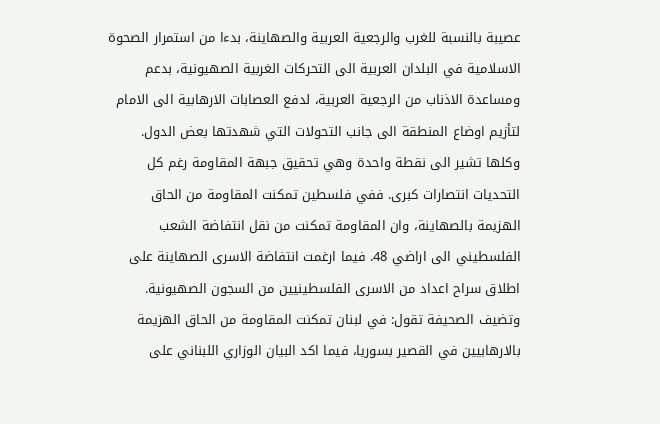عصيبة بالنسبة للغرب والرجعية العربية والصهاينة، بدءا من استمرار الصحوة الاسلامية في البلدان العربية الى التحركات الغربية الصهيونية، بدعم ومساعدة الاذناب من الرجعية العربية، لدفع العصابات الارهابية الى الامام لتأزيم اوضاع المنطقة الى جانب التحولات التي شهدتها بعض الدول. وكلها تشير الى نقطة واحدة وهي تحقيق جبهة المقاومة رغم كل التحديات انتصارات كبرى. ففي فلسطين تمكنت المقاومة من الحاق الهزيمة بالصهاينة، وان المقاومة تمكنت من نقل انتفاضة الشعب الفلسطيني الى اراضي 48. فيما ارغمت انتفاضة الاسرى الصهاينة على اطلاق سراح اعداد من الاسرى الفلسطينيين من السجون الصهيونية.
وتضيف الصحيفة تقول: في لبنان تمكنت المقاومة من الحاق الهزيمة بالارهابيين في القصير بسوريا، فيما اكد البيان الوزاري اللبناني على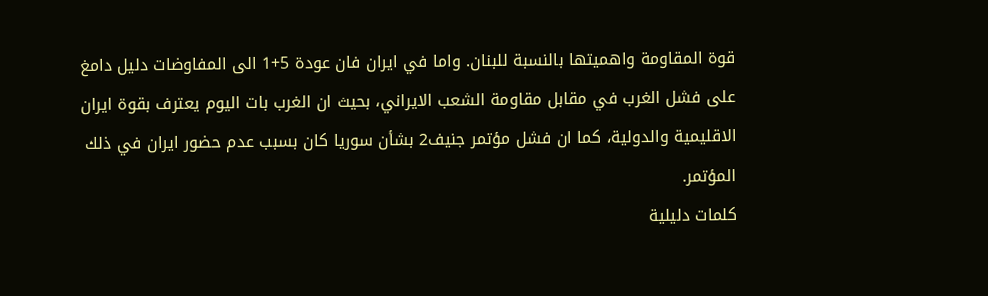قوة المقاومة واهميتها بالنسبة للبنان. واما في ايران فان عودة 5+1 الى المفاوضات دليل دامغ على فشل الغرب في مقابل مقاومة الشعب الايراني، بحيث ان الغرب بات اليوم يعترف بقوة ايران الاقليمية والدولية، كما ان فشل مؤتمر جنيف2 بشأن سوريا كان بسبب عدم حضور ايران في ذلك المؤتمر.
كلمات دليلية